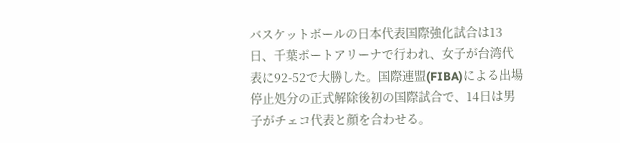バスケットボールの日本代表国際強化試合は13日、千葉ポートアリーナで行われ、女子が台湾代表に92-52で大勝した。国際連盟(FIBA)による出場停止処分の正式解除後初の国際試合で、14日は男子がチェコ代表と顔を合わせる。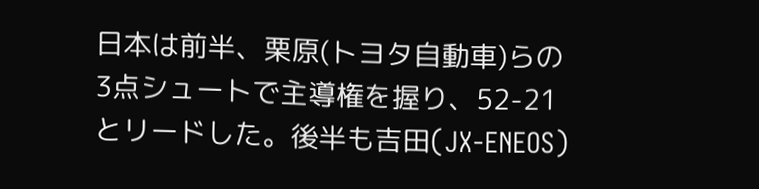日本は前半、栗原(トヨタ自動車)らの3点シュートで主導権を握り、52-21とリードした。後半も吉田(JX-ENEOS)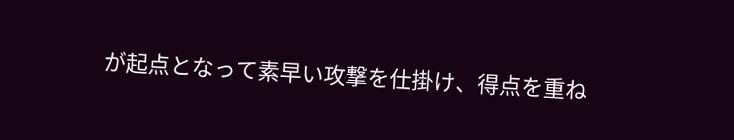が起点となって素早い攻撃を仕掛け、得点を重ね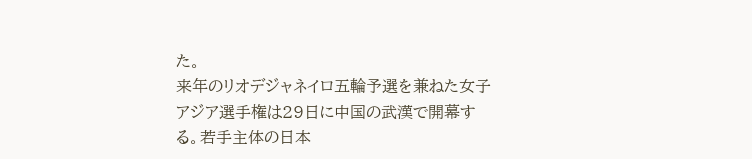た。
来年のリオデジャネイロ五輪予選を兼ねた女子アジア選手権は29日に中国の武漢で開幕する。若手主体の日本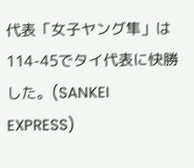代表「女子ヤング隼」は114-45でタイ代表に快勝した。(SANKEI EXPRESS)